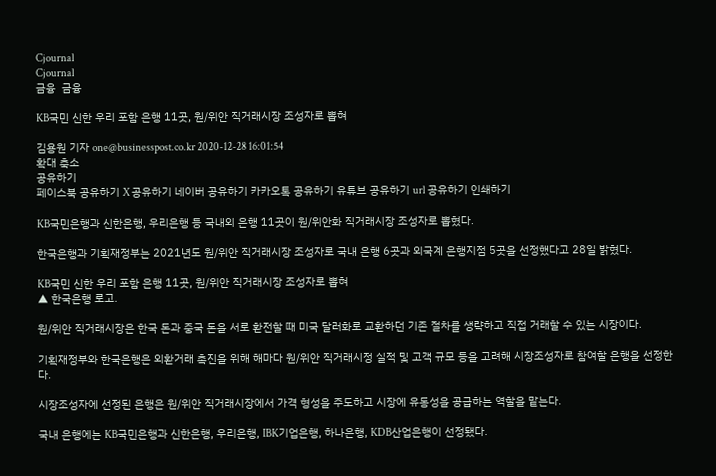Cjournal
Cjournal
금융  금융

KB국민 신한 우리 포함 은행 11곳, 원/위안 직거래시장 조성자로 뽑혀

김용원 기자 one@businesspost.co.kr 2020-12-28 16:01:54
확대 축소
공유하기
페이스북 공유하기 X 공유하기 네이버 공유하기 카카오톡 공유하기 유튜브 공유하기 url 공유하기 인쇄하기

KB국민은행과 신한은행, 우리은행 등 국내외 은행 11곳이 원/위안화 직거래시장 조성자로 뽑혔다.

한국은행과 기획재정부는 2021년도 원/위안 직거래시장 조성자로 국내 은행 6곳과 외국계 은행지점 5곳을 선정했다고 28일 밝혔다.

KB국민 신한 우리 포함 은행 11곳, 원/위안 직거래시장 조성자로 뽑혀
▲ 한국은행 로고.

원/위안 직거래시장은 한국 돈과 중국 돈을 서로 환전할 때 미국 달러화로 교환하던 기존 절차를 생략하고 직접 거래할 수 있는 시장이다.

기획재정부와 한국은행은 외환거래 촉진을 위해 해마다 원/위안 직거래시정 실적 및 고객 규모 등을 고려해 시장조성자로 참여할 은행을 선정한다.

시장조성자에 선정된 은행은 원/위안 직거래시장에서 가격 형성을 주도하고 시장에 유동성을 공급하는 역할을 맡는다.

국내 은행에는 KB국민은행과 신한은행, 우리은행, IBK기업은행, 하나은행, KDB산업은행이 선정됐다.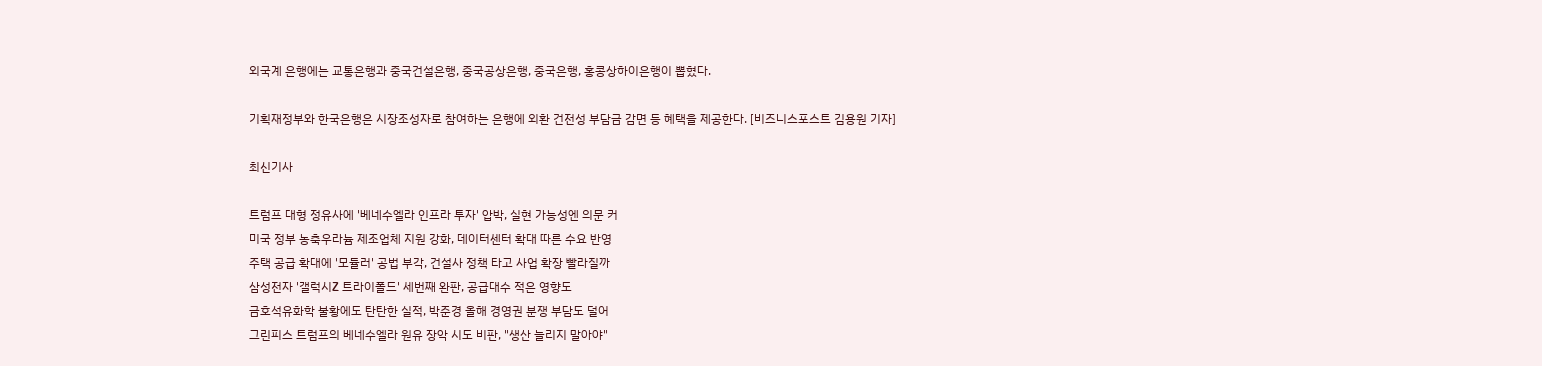외국계 은행에는 교통은행과 중국건설은행, 중국공상은행, 중국은행, 홍콩상하이은행이 뽑혔다.

기획재정부와 한국은행은 시장조성자로 참여하는 은행에 외환 건전성 부담금 감면 등 혜택을 제공한다. [비즈니스포스트 김용원 기자]

최신기사

트럼프 대형 정유사에 '베네수엘라 인프라 투자' 압박, 실현 가능성엔 의문 커
미국 정부 농축우라늄 제조업체 지원 강화, 데이터센터 확대 따른 수요 반영
주택 공급 확대에 '모듈러' 공법 부각, 건설사 정책 타고 사업 확장 빨라질까
삼성전자 '갤럭시Z 트라이폴드' 세번째 완판, 공급대수 적은 영향도
금호석유화학 불황에도 탄탄한 실적, 박준경 올해 경영권 분쟁 부담도 덜어
그린피스 트럼프의 베네수엘라 원유 장악 시도 비판, "생산 늘리지 말아야"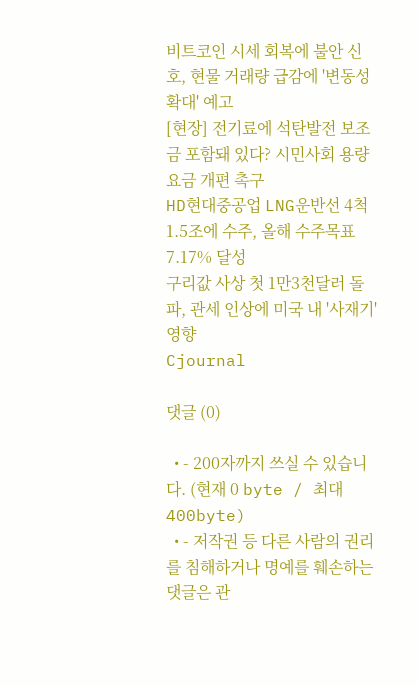비트코인 시세 회복에 불안 신호, 현물 거래량 급감에 '변동성 확대' 예고
[현장] 전기료에 석탄발전 보조금 포함돼 있다? 시민사회 용량요금 개편 촉구
HD현대중공업 LNG운반선 4척 1.5조에 수주, 올해 수주목표 7.17% 달성
구리값 사상 첫 1만3천달러 돌파, 관세 인상에 미국 내 '사재기' 영향
Cjournal

댓글 (0)

  • - 200자까지 쓰실 수 있습니다. (현재 0 byte / 최대 400byte)
  • - 저작권 등 다른 사람의 권리를 침해하거나 명예를 훼손하는 댓글은 관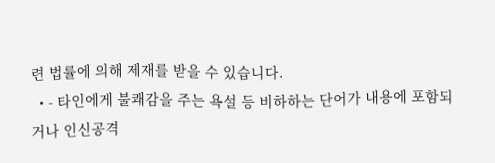련 법률에 의해 제재를 받을 수 있습니다.
  • - 타인에게 불쾌감을 주는 욕설 등 비하하는 단어가 내용에 포함되거나 인신공격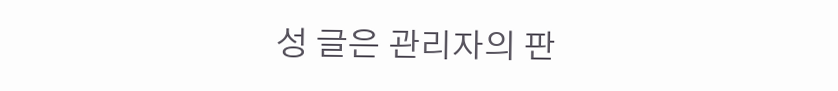성 글은 관리자의 판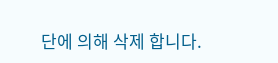단에 의해 삭제 합니다.